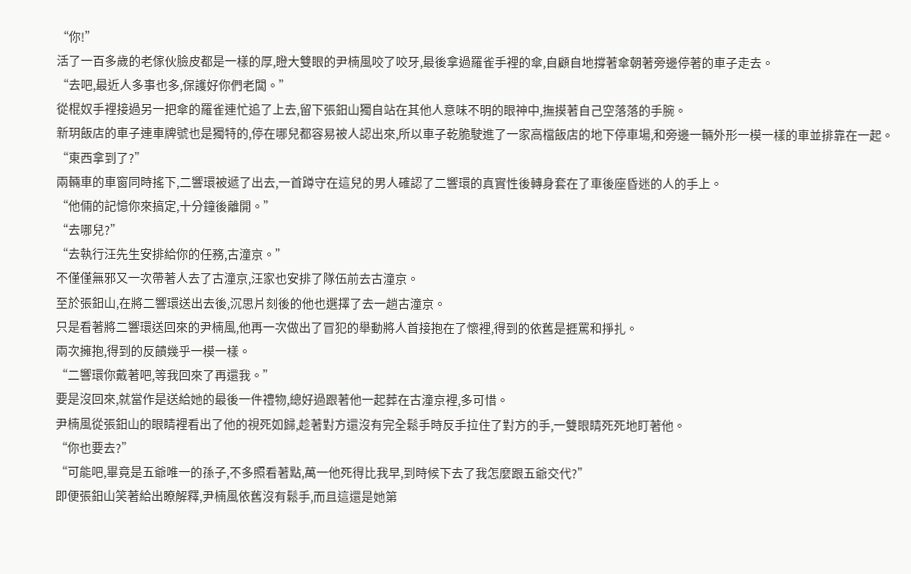“你!”
活了一百多歲的老傢伙臉皮都是一樣的厚,瞪大雙眼的尹楠風咬了咬牙,最後拿過羅雀手裡的傘,自顧自地撐著傘朝著旁邊停著的車子走去。
“去吧,最近人多事也多,保護好你們老闆。”
從棍奴手裡接過另一把傘的羅雀連忙追了上去,留下張鈤山獨自站在其他人意味不明的眼神中,撫摸著自己空落落的手腕。
新玥飯店的車子連車牌號也是獨特的,停在哪兒都容易被人認出來,所以車子乾脆駛進了一家高檔飯店的地下停車場,和旁邊一輛外形一模一樣的車並排靠在一起。
“東西拿到了?”
兩輛車的車窗同時搖下,二響環被遞了出去,一首蹲守在這兒的男人確認了二響環的真實性後轉身套在了車後座昏迷的人的手上。
“他倆的記憶你來搞定,十分鐘後離開。”
“去哪兒?”
“去執行汪先生安排給你的任務,古潼京。”
不僅僅無邪又一次帶著人去了古潼京,汪家也安排了隊伍前去古潼京。
至於張鈤山,在將二響環送出去後,沉思片刻後的他也選擇了去一趟古潼京。
只是看著將二響環送回來的尹楠風,他再一次做出了冒犯的舉動將人首接抱在了懷裡,得到的依舊是捱罵和掙扎。
兩次擁抱,得到的反饋幾乎一模一樣。
“二響環你戴著吧,等我回來了再還我。”
要是沒回來,就當作是送給她的最後一件禮物,總好過跟著他一起葬在古潼京裡,多可惜。
尹楠風從張鈤山的眼睛裡看出了他的視死如歸,趁著對方還沒有完全鬆手時反手拉住了對方的手,一雙眼睛死死地盯著他。
“你也要去?”
“可能吧,畢竟是五爺唯一的孫子,不多照看著點,萬一他死得比我早,到時候下去了我怎麼跟五爺交代?”
即便張鈤山笑著給出瞭解釋,尹楠風依舊沒有鬆手,而且這還是她第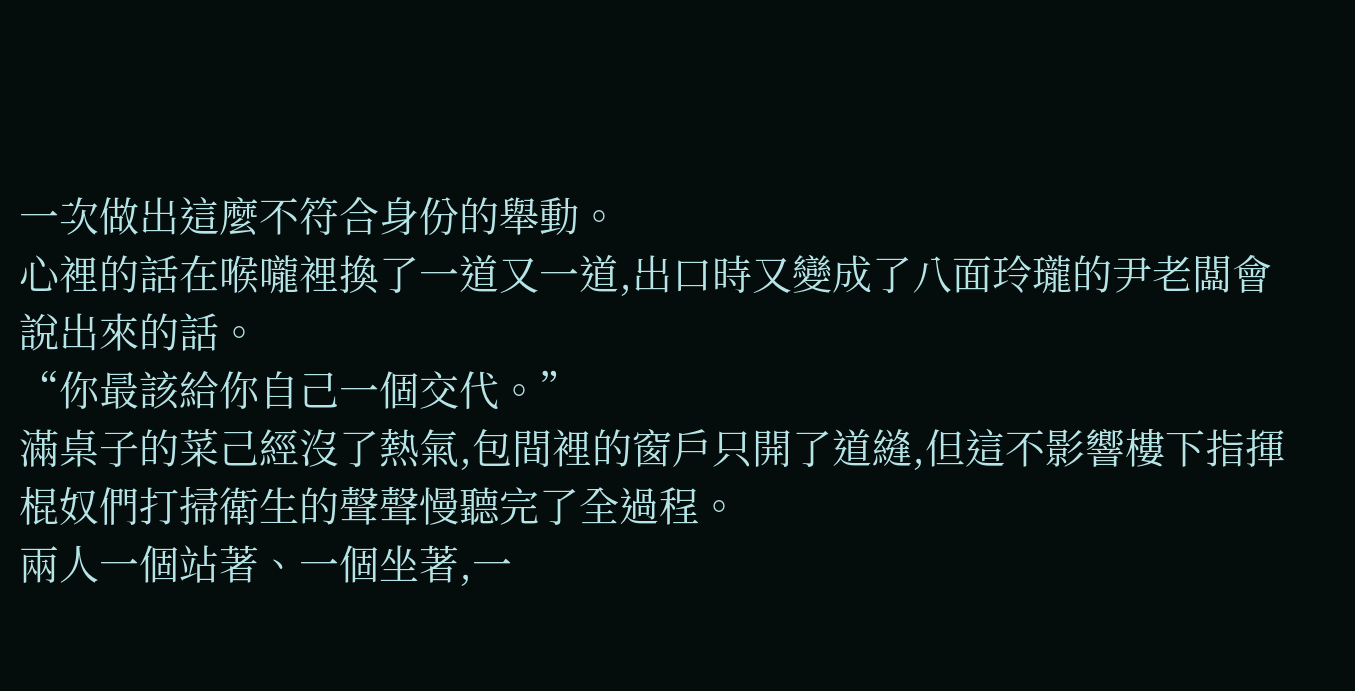一次做出這麼不符合身份的舉動。
心裡的話在喉嚨裡換了一道又一道,出口時又變成了八面玲瓏的尹老闆會說出來的話。
“你最該給你自己一個交代。”
滿桌子的菜己經沒了熱氣,包間裡的窗戶只開了道縫,但這不影響樓下指揮棍奴們打掃衛生的聲聲慢聽完了全過程。
兩人一個站著、一個坐著,一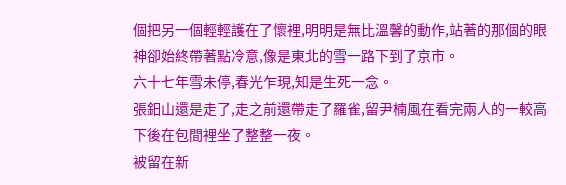個把另一個輕輕護在了懷裡,明明是無比溫馨的動作,站著的那個的眼神卻始終帶著點冷意,像是東北的雪一路下到了京市。
六十七年雪未停,春光乍現,知是生死一念。
張鈤山還是走了,走之前還帶走了羅雀,留尹楠風在看完兩人的一較高下後在包間裡坐了整整一夜。
被留在新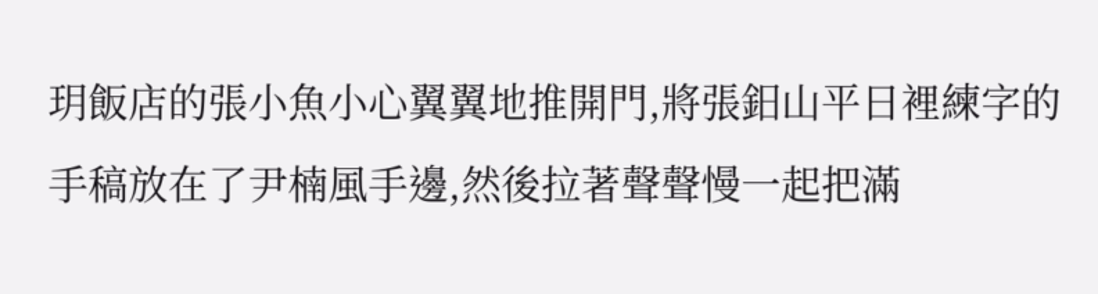玥飯店的張小魚小心翼翼地推開門,將張鈤山平日裡練字的手稿放在了尹楠風手邊,然後拉著聲聲慢一起把滿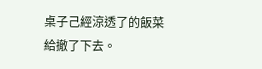桌子己經涼透了的飯菜給撤了下去。